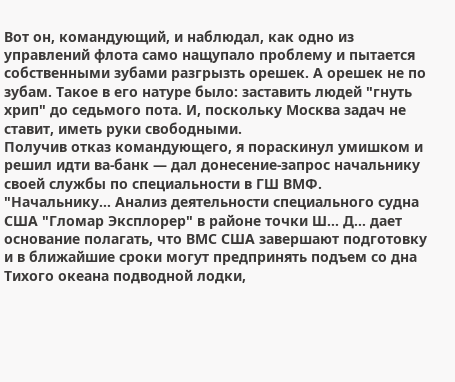Вот он, командующий, и наблюдал, как одно из управлений флота само нащупало проблему и пытается собственными зубами разгрызть орешек. А орешек не по зубам. Такое в его натуре было: заставить людей "гнуть хрип" до седьмого пота. И, поскольку Москва задач не ставит, иметь руки свободными.
Получив отказ командующего, я пораскинул умишком и решил идти ва-банк — дал донесение-запрос начальнику своей службы по специальности в ГШ ВМФ.
"Начальнику… Анализ деятельности специального судна США "Гломар Эксплорер" в районе точки Ш… Д… дает основание полагать, что ВМС США завершают подготовку и в ближайшие сроки могут предпринять подъем со дна Тихого океана подводной лодки,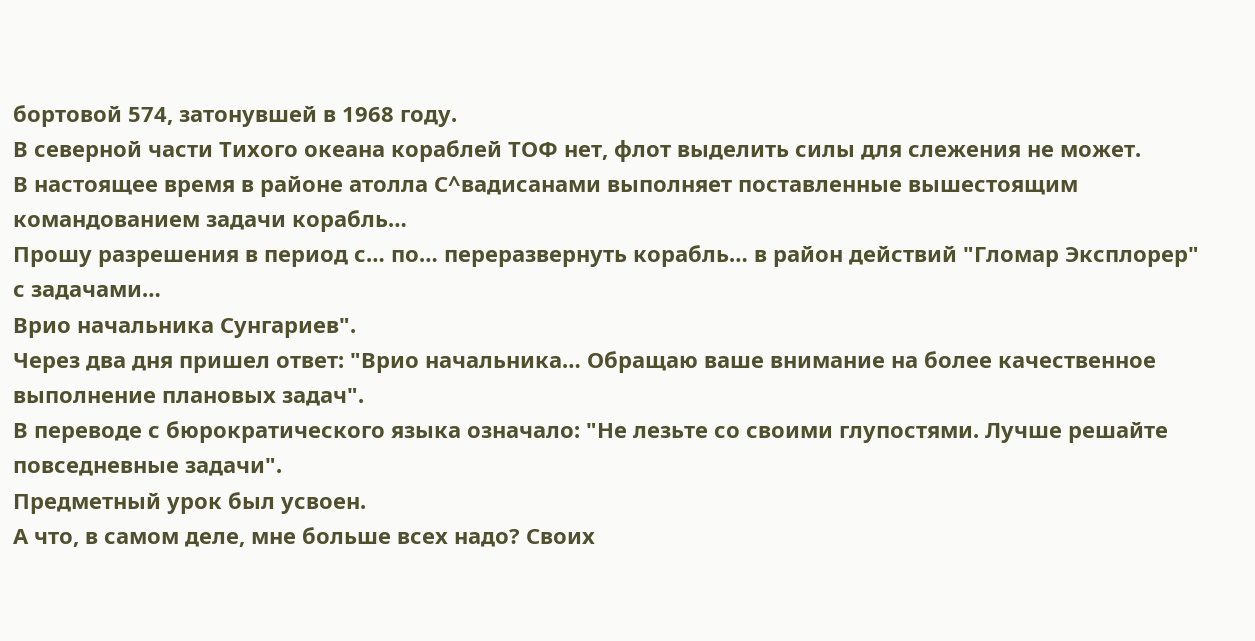бортовой 574, затонувшей в 1968 году.
В северной части Тихого океана кораблей ТОФ нет, флот выделить силы для слежения не может.
В настоящее время в районе атолла С^вадисанами выполняет поставленные вышестоящим командованием задачи корабль…
Прошу разрешения в период с… по… переразвернуть корабль… в район действий "Гломар Эксплорер" с задачами…
Врио начальника Сунгариев".
Через два дня пришел ответ: "Врио начальника… Обращаю ваше внимание на более качественное выполнение плановых задач".
В переводе с бюрократического языка означало: "Не лезьте со своими глупостями. Лучше решайте повседневные задачи".
Предметный урок был усвоен.
А что, в самом деле, мне больше всех надо? Своих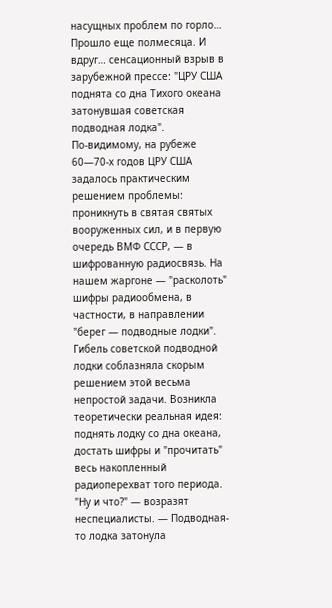насущных проблем по горло…
Прошло еще полмесяца. И вдруг… сенсационный взрыв в зарубежной прессе: "ЦРУ США поднята со дна Тихого океана затонувшая советская подводная лодка".
По-видимому, на рубеже 60—70-х годов ЦРУ США задалось практическим решением проблемы: проникнуть в святая святых вооруженных сил, и в первую очередь ВМФ СССР, — в шифрованную радиосвязь. На нашем жаргоне — "расколоть" шифры радиообмена, в частности, в направлении "берег — подводные лодки".
Гибель советской подводной лодки соблазняла скорым решением этой весьма непростой задачи. Возникла теоретически реальная идея: поднять лодку со дна океана, достать шифры и "прочитать" весь накопленный радиоперехват того периода.
"Ну и что?" — возразят неспециалисты. — Подводная-то лодка затонула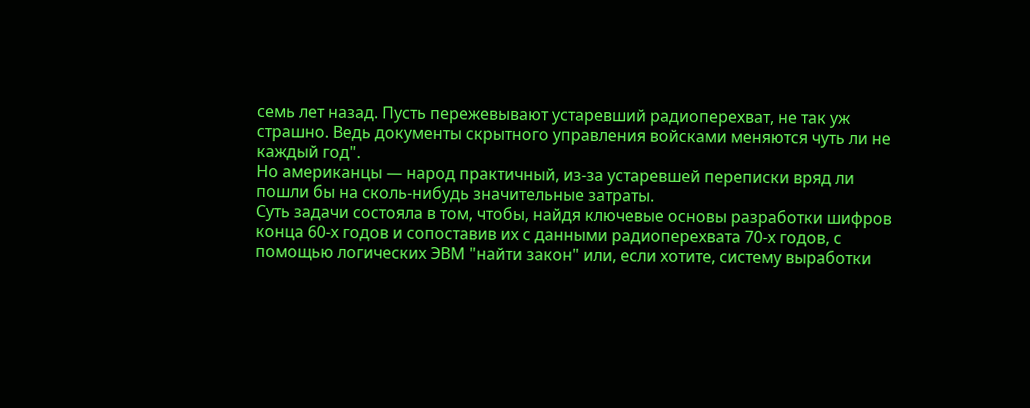семь лет назад. Пусть пережевывают устаревший радиоперехват, не так уж страшно. Ведь документы скрытного управления войсками меняются чуть ли не каждый год".
Но американцы — народ практичный, из-за устаревшей переписки вряд ли пошли бы на сколь-нибудь значительные затраты.
Суть задачи состояла в том, чтобы, найдя ключевые основы разработки шифров конца 60-х годов и сопоставив их с данными радиоперехвата 70-х годов, с помощью логических ЭВМ "найти закон" или, если хотите, систему выработки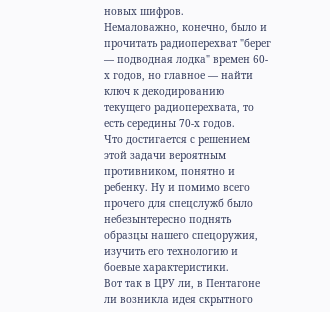новых шифров.
Немаловажно, конечно, было и прочитать радиоперехват "берег — подводная лодка" времен 60-х годов, но главное — найти ключ к декодированию текущего радиоперехвата, то есть середины 70-х годов.
Что достигается с решением этой задачи вероятным противником, понятно и ребенку. Ну и помимо всего прочего для спецслужб было небезынтересно поднять образцы нашего спецоружия, изучить его технологию и боевые характеристики.
Вот так в ЦРУ ли, в Пентагоне ли возникла идея скрытного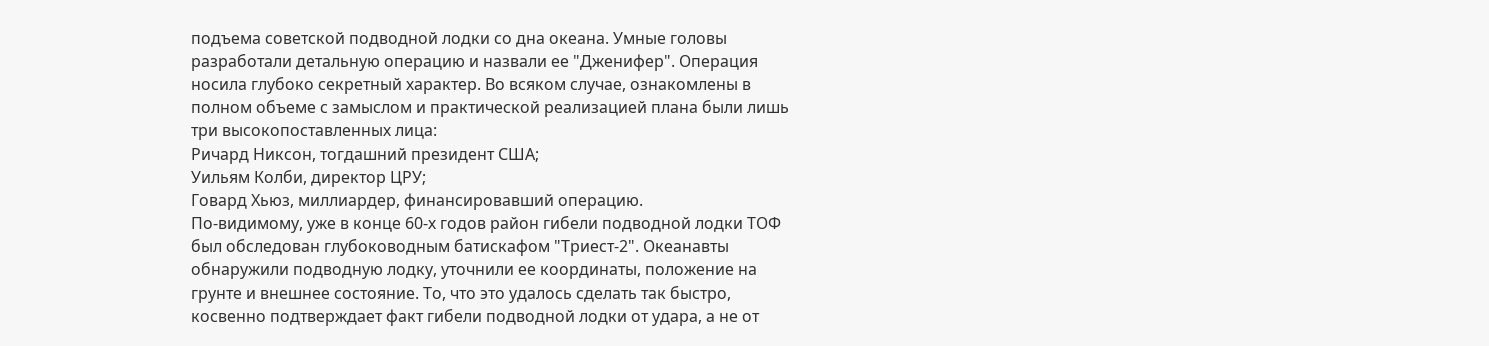подъема советской подводной лодки со дна океана. Умные головы разработали детальную операцию и назвали ее "Дженифер". Операция носила глубоко секретный характер. Во всяком случае, ознакомлены в полном объеме с замыслом и практической реализацией плана были лишь три высокопоставленных лица:
Ричард Никсон, тогдашний президент США;
Уильям Колби, директор ЦРУ;
Говард Хьюз, миллиардер, финансировавший операцию.
По-видимому, уже в конце 60-х годов район гибели подводной лодки ТОФ был обследован глубоководным батискафом "Триест-2". Океанавты обнаружили подводную лодку, уточнили ее координаты, положение на грунте и внешнее состояние. То, что это удалось сделать так быстро, косвенно подтверждает факт гибели подводной лодки от удара, а не от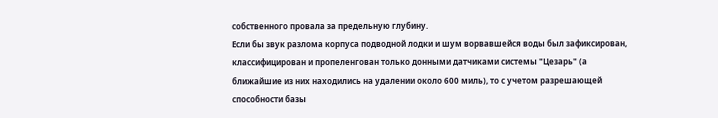собственного провала за предельную глубину.
Если бы звук разлома корпуса подводной лодки и шум ворвавшейся воды был зафиксирован, классифицирован и пропеленгован только донными датчиками системы "Цезарь" (а ближайшие из них находились на удалении около 600 миль), то с учетом разрешающей способности базы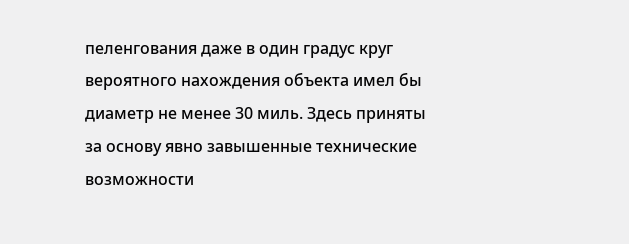пеленгования даже в один градус круг вероятного нахождения объекта имел бы диаметр не менее 30 миль. Здесь приняты за основу явно завышенные технические возможности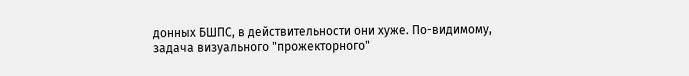донных БШПС, в действительности они хуже. По-видимому, задача визуального "прожекторного"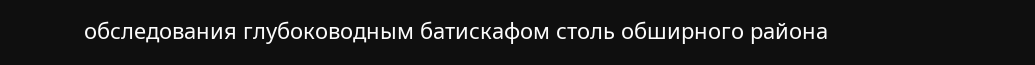обследования глубоководным батискафом столь обширного района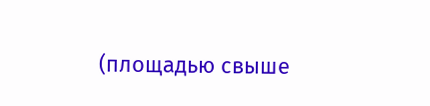(площадью свыше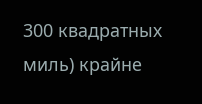300 квадратных миль) крайне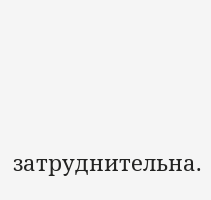затруднительна.